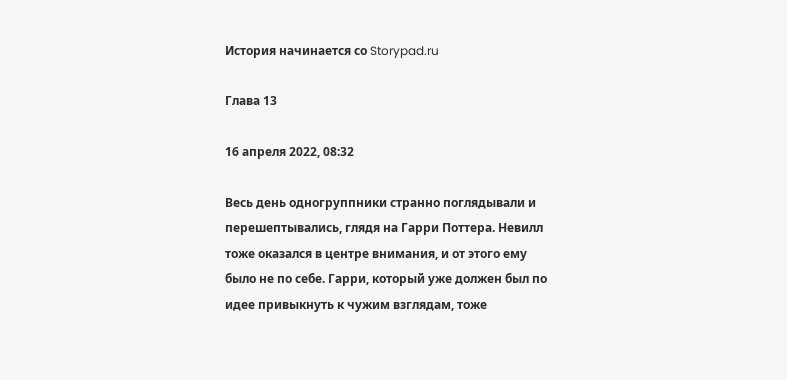История начинается со Storypad.ru

Глава 13

16 апреля 2022, 08:32

Весь день одногруппники странно поглядывали и перешептывались, глядя на Гарри Поттера. Невилл тоже оказался в центре внимания, и от этого ему было не по себе. Гарри, который уже должен был по идее привыкнуть к чужим взглядам, тоже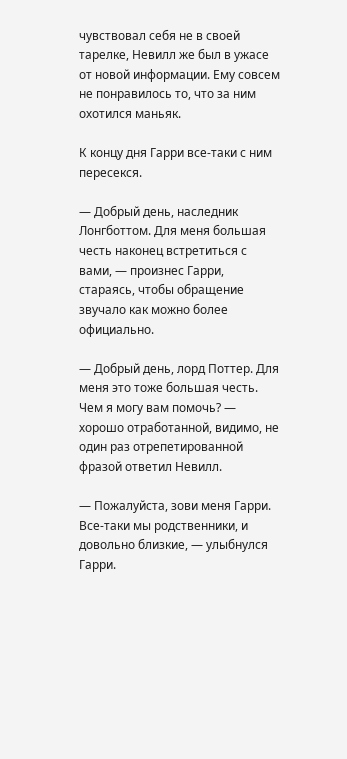чувствовал себя не в своей тарелке, Невилл же был в ужасе от новой информации. Ему совсем не понравилось то, что за ним охотился маньяк.

К концу дня Гарри все-таки с ним пересекся.

— Добрый день, наследник Лонгботтом. Для меня большая честь наконец встретиться с вами, — произнес Гарри, стараясь, чтобы обращение звучало как можно более официально.

— Добрый день, лорд Поттер. Для меня это тоже большая честь. Чем я могу вам помочь? — хорошо отработанной, видимо, не один раз отрепетированной фразой ответил Невилл.

— Пожалуйста, зови меня Гарри. Все-таки мы родственники, и довольно близкие, — улыбнулся Гарри.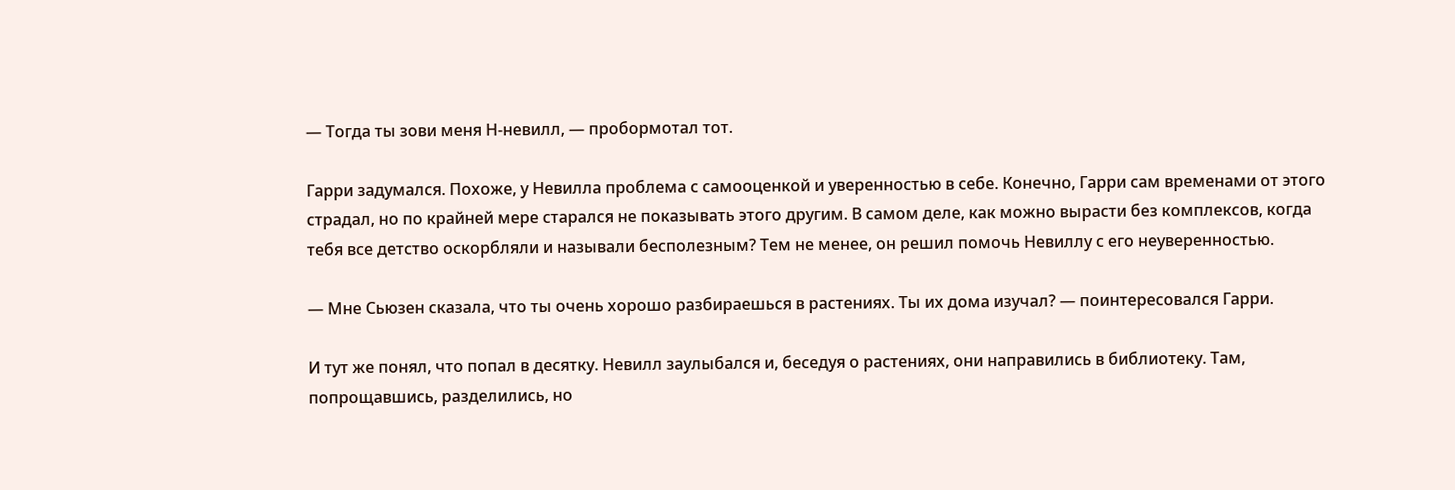— Тогда ты зови меня Н-невилл, — пробормотал тот.

Гарри задумался. Похоже, у Невилла проблема с самооценкой и уверенностью в себе. Конечно, Гарри сам временами от этого страдал, но по крайней мере старался не показывать этого другим. В самом деле, как можно вырасти без комплексов, когда тебя все детство оскорбляли и называли бесполезным? Тем не менее, он решил помочь Невиллу с его неуверенностью.

— Мне Сьюзен сказала, что ты очень хорошо разбираешься в растениях. Ты их дома изучал? — поинтересовался Гарри.

И тут же понял, что попал в десятку. Невилл заулыбался и, беседуя о растениях, они направились в библиотеку. Там, попрощавшись, разделились, но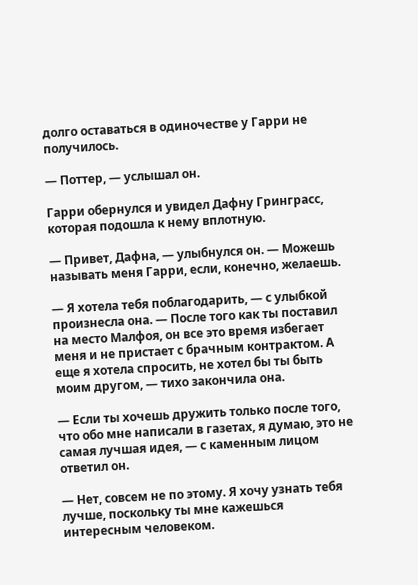долго оставаться в одиночестве у Гарри не получилось.

— Поттер, — услышал он.

Гарри обернулся и увидел Дафну Гринграсс, которая подошла к нему вплотную.

— Привет, Дафна, — улыбнулся он. — Можешь называть меня Гарри, если, конечно, желаешь.

— Я хотела тебя поблагодарить, — с улыбкой произнесла она. — После того как ты поставил на место Малфоя, он все это время избегает меня и не пристает с брачным контрактом. А еще я хотела спросить, не хотел бы ты быть моим другом, — тихо закончила она.

— Если ты хочешь дружить только после того, что обо мне написали в газетах, я думаю, это не самая лучшая идея, — с каменным лицом ответил он.

— Нет, совсем не по этому. Я хочу узнать тебя лучше, поскольку ты мне кажешься интересным человеком.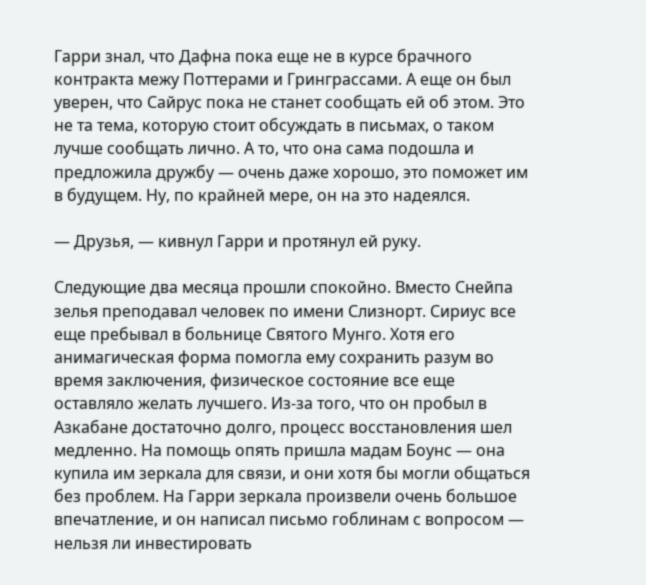Гарри знал, что Дафна пока еще не в курсе брачного контракта межу Поттерами и Гринграссами. А еще он был уверен, что Сайрус пока не станет сообщать ей об этом. Это не та тема, которую стоит обсуждать в письмах, о таком лучше сообщать лично. А то, что она сама подошла и предложила дружбу — очень даже хорошо, это поможет им в будущем. Ну, по крайней мере, он на это надеялся.

— Друзья, — кивнул Гарри и протянул ей руку.

Следующие два месяца прошли спокойно. Вместо Снейпа зелья преподавал человек по имени Слизнорт. Сириус все еще пребывал в больнице Святого Мунго. Хотя его анимагическая форма помогла ему сохранить разум во время заключения, физическое состояние все еще оставляло желать лучшего. Из-за того, что он пробыл в Азкабане достаточно долго, процесс восстановления шел медленно. На помощь опять пришла мадам Боунс — она купила им зеркала для связи, и они хотя бы могли общаться без проблем. На Гарри зеркала произвели очень большое впечатление, и он написал письмо гоблинам с вопросом — нельзя ли инвестировать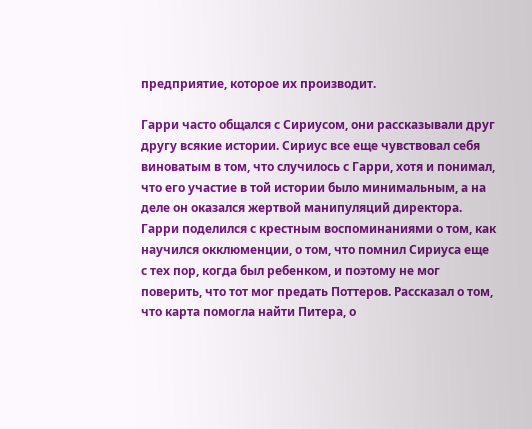предприятие, которое их производит.

Гарри часто общался с Сириусом, они рассказывали друг другу всякие истории. Сириус все еще чувствовал себя виноватым в том, что случилось с Гарри, хотя и понимал, что его участие в той истории было минимальным, а на деле он оказался жертвой манипуляций директора. Гарри поделился с крестным воспоминаниями о том, как научился окклюменции, о том, что помнил Сириуса еще с тех пор, когда был ребенком, и поэтому не мог поверить, что тот мог предать Поттеров. Рассказал о том, что карта помогла найти Питера, о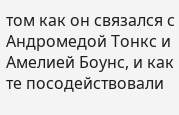том как он связался с Андромедой Тонкс и Амелией Боунс, и как те посодействовали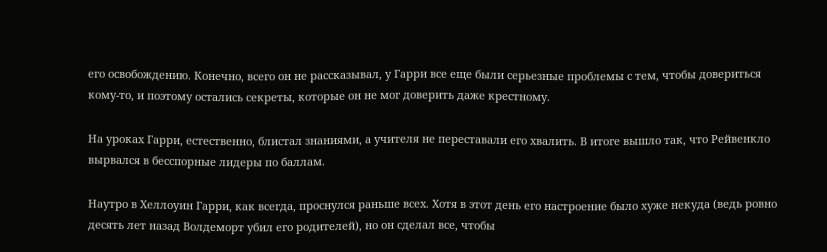его освобождению. Конечно, всего он не рассказывал, у Гарри все еще были серьезные проблемы с тем, чтобы довериться кому-то, и поэтому остались секреты, которые он не мог доверить даже крестному.

На уроках Гарри, естественно, блистал знаниями, а учителя не переставали его хвалить. В итоге вышло так, что Рейвенкло вырвался в бесспорные лидеры по баллам.

Наутро в Хеллоуин Гарри, как всегда, проснулся раньше всех. Хотя в этот день его настроение было хуже некуда (ведь ровно десять лет назад Волдеморт убил его родителей), но он сделал все, чтобы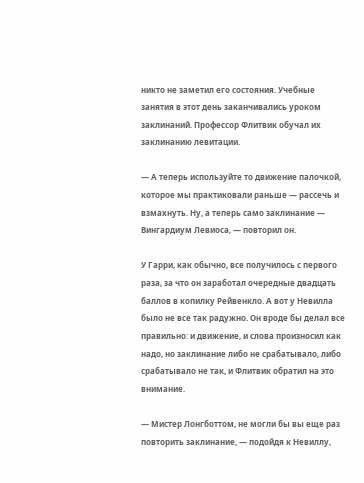никто не заметил его состояния. Учебные занятия в этот день заканчивались уроком заклинаний. Профессор Флитвик обучал их заклинанию левитации.

— А теперь используйте то движение палочкой, которое мы практиковали раньше — рассечь и взмахнуть. Ну, а теперь само заклинание — Вингардиум Левиоса, — повторил он.

У Гарри, как обычно, все получилось с первого раза, за что он заработал очередные двадцать баллов в копилку Рейвенкло. А вот у Невилла было не все так радужно. Он вроде бы делал все правильно: и движение, и слова произносил как надо, но заклинание либо не срабатывало, либо срабатывало не так, и Флитвик обратил на это внимание.

— Мистер Лонгботтом, не могли бы вы еще раз повторить заклинание, — подойдя к Невиллу,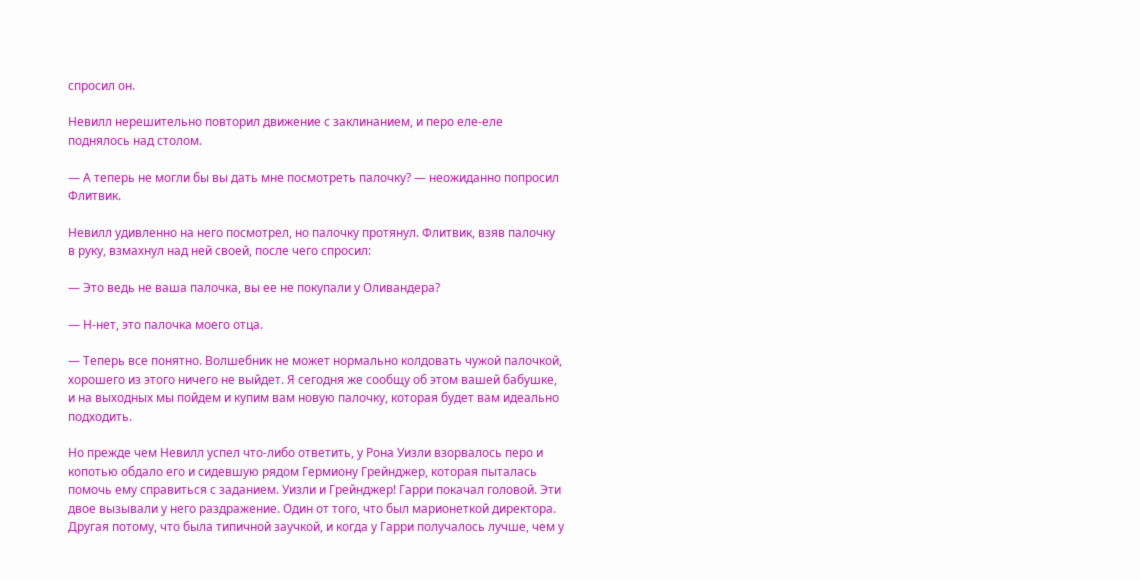спросил он.

Невилл нерешительно повторил движение с заклинанием, и перо еле-еле поднялось над столом.

— А теперь не могли бы вы дать мне посмотреть палочку? — неожиданно попросил Флитвик.

Невилл удивленно на него посмотрел, но палочку протянул. Флитвик, взяв палочку в руку, взмахнул над ней своей, после чего спросил:

— Это ведь не ваша палочка, вы ее не покупали у Оливандера?

— Н-нет, это палочка моего отца.

— Теперь все понятно. Волшебник не может нормально колдовать чужой палочкой, хорошего из этого ничего не выйдет. Я сегодня же сообщу об этом вашей бабушке, и на выходных мы пойдем и купим вам новую палочку, которая будет вам идеально подходить.

Но прежде чем Невилл успел что-либо ответить, у Рона Уизли взорвалось перо и копотью обдало его и сидевшую рядом Гермиону Грейнджер, которая пыталась помочь ему справиться с заданием. Уизли и Грейнджер! Гарри покачал головой. Эти двое вызывали у него раздражение. Один от того, что был марионеткой директора. Другая потому, что была типичной заучкой, и когда у Гарри получалось лучше, чем у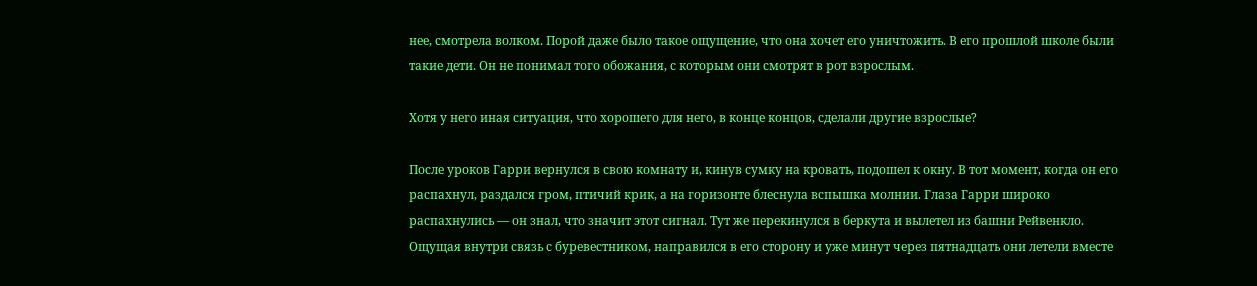нее, смотрела волком. Порой даже было такое ощущение, что она хочет его уничтожить. В его прошлой школе были такие дети. Он не понимал того обожания, с которым они смотрят в рот взрослым.

Хотя у него иная ситуация, что хорошего для него, в конце концов, сделали другие взрослые?

После уроков Гарри вернулся в свою комнату и, кинув сумку на кровать, подошел к окну. В тот момент, когда он его распахнул, раздался гром, птичий крик, а на горизонте блеснула вспышка молнии. Глаза Гарри широко распахнулись — он знал, что значит этот сигнал. Тут же перекинулся в беркута и вылетел из башни Рейвенкло. Ощущая внутри связь с буревестником, направился в его сторону и уже минут через пятнадцать они летели вместе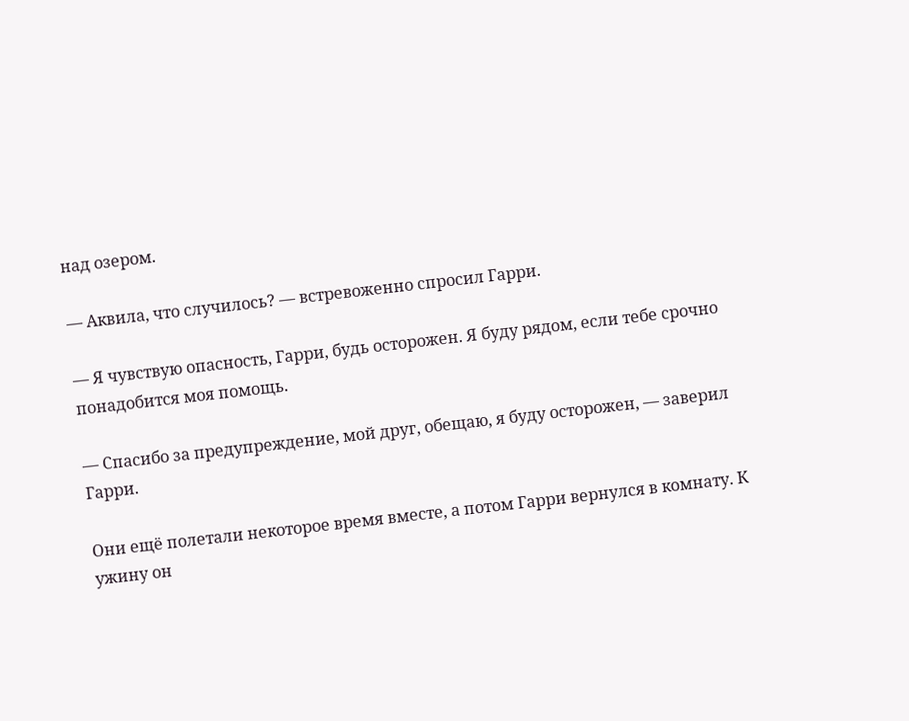над озером.

— Аквила, что случилось? — встревоженно спросил Гарри.

— Я чувствую опасность, Гарри, будь осторожен. Я буду рядом, если тебе срочно понадобится моя помощь.

— Спасибо за предупреждение, мой друг, обещаю, я буду осторожен, — заверил Гарри.

Они ещё полетали некоторое время вместе, а потом Гарри вернулся в комнату. К ужину он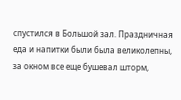спустился в Большой зал. Праздничная еда и напитки были была великолепны, за окном все еще бушевал шторм,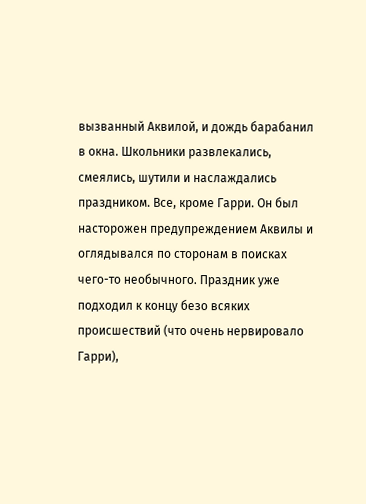вызванный Аквилой, и дождь барабанил в окна. Школьники развлекались, смеялись, шутили и наслаждались праздником. Все, кроме Гарри. Он был насторожен предупреждением Аквилы и оглядывался по сторонам в поисках чего-то необычного. Праздник уже подходил к концу безо всяких происшествий (что очень нервировало Гарри),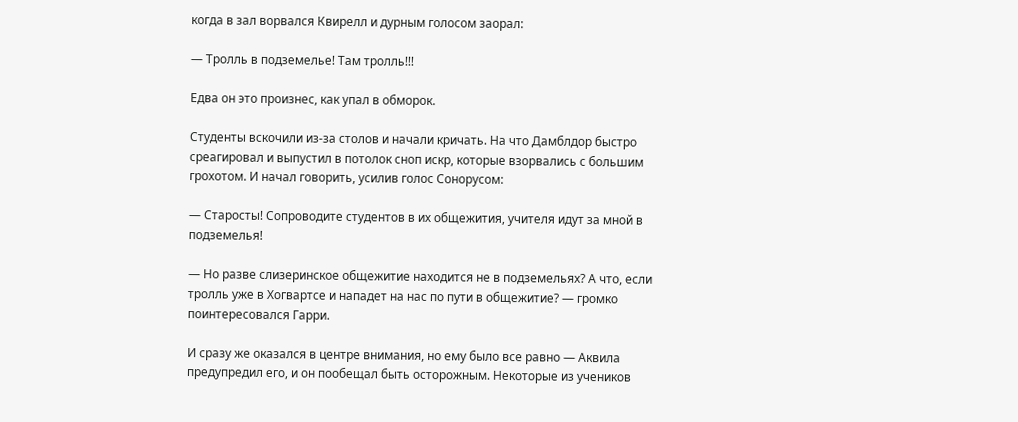когда в зал ворвался Квирелл и дурным голосом заорал:

— Тролль в подземелье! Там тролль!!!

Едва он это произнес, как упал в обморок.

Студенты вскочили из-за столов и начали кричать. На что Дамблдор быстро среагировал и выпустил в потолок сноп искр, которые взорвались с большим грохотом. И начал говорить, усилив голос Сонорусом:

— Старосты! Сопроводите студентов в их общежития, учителя идут за мной в подземелья!

— Но разве слизеринское общежитие находится не в подземельях? А что, если тролль уже в Хогвартсе и нападет на нас по пути в общежитие? — громко поинтересовался Гарри.

И сразу же оказался в центре внимания, но ему было все равно — Аквила предупредил его, и он пообещал быть осторожным. Некоторые из учеников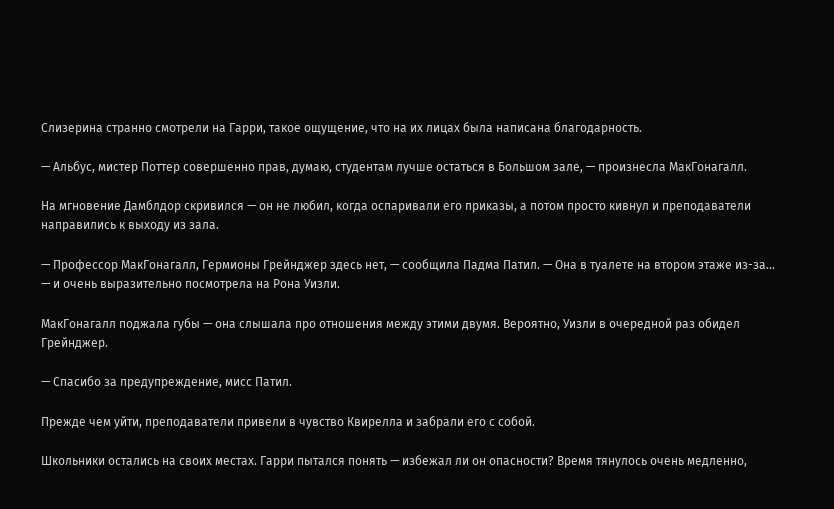Слизерина странно смотрели на Гарри, такое ощущение, что на их лицах была написана благодарность.

— Альбус, мистер Поттер совершенно прав, думаю, студентам лучше остаться в Большом зале, — произнесла МакГонагалл.

На мгновение Дамблдор скривился — он не любил, когда оспаривали его приказы, а потом просто кивнул и преподаватели направились к выходу из зала.

— Профессор МакГонагалл, Гермионы Грейнджер здесь нет, — сообщила Падма Патил. — Она в туалете на втором этаже из-за... — и очень выразительно посмотрела на Рона Уизли.

МакГонагалл поджала губы — она слышала про отношения между этими двумя. Вероятно, Уизли в очередной раз обидел Грейнджер.

— Спасибо за предупреждение, мисс Патил.

Прежде чем уйти, преподаватели привели в чувство Квирелла и забрали его с собой.

Школьники остались на своих местах. Гарри пытался понять — избежал ли он опасности? Время тянулось очень медленно,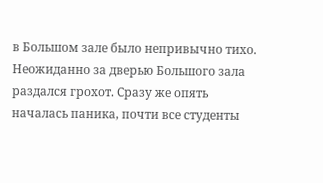в Большом зале было непривычно тихо. Неожиданно за дверью Большого зала раздался грохот. Сразу же опять началась паника, почти все студенты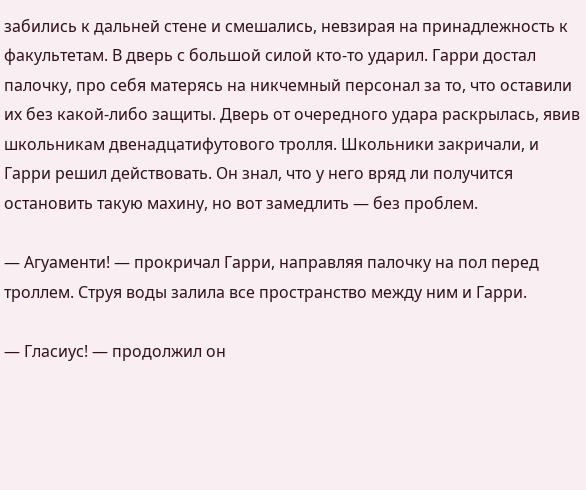забились к дальней стене и смешались, невзирая на принадлежность к факультетам. В дверь с большой силой кто-то ударил. Гарри достал палочку, про себя матерясь на никчемный персонал за то, что оставили их без какой-либо защиты. Дверь от очередного удара раскрылась, явив школьникам двенадцатифутового тролля. Школьники закричали, и Гарри решил действовать. Он знал, что у него вряд ли получится остановить такую махину, но вот замедлить — без проблем.

— Агуаменти! — прокричал Гарри, направляя палочку на пол перед троллем. Струя воды залила все пространство между ним и Гарри.

— Гласиус! — продолжил он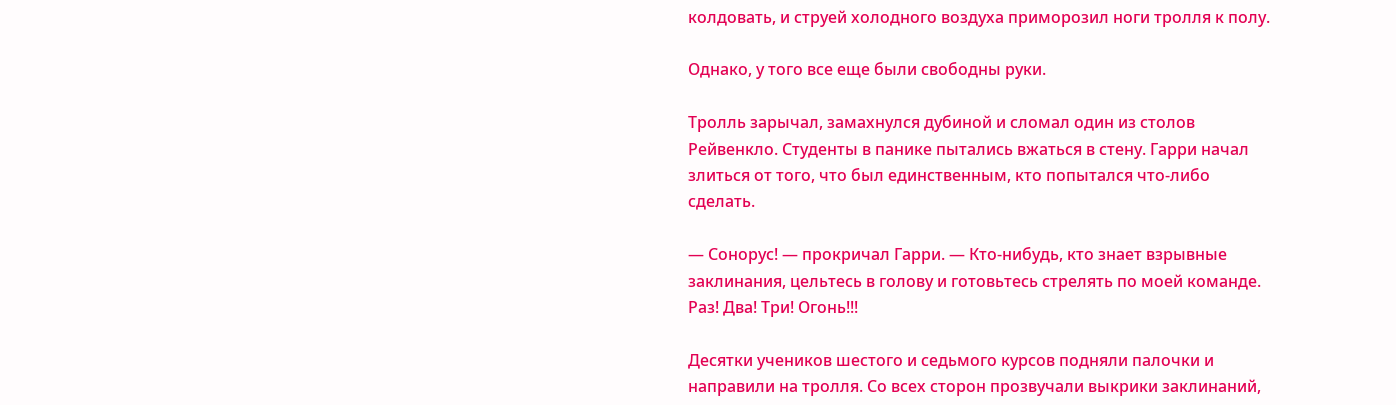колдовать, и струей холодного воздуха приморозил ноги тролля к полу.

Однако, у того все еще были свободны руки.

Тролль зарычал, замахнулся дубиной и сломал один из столов Рейвенкло. Студенты в панике пытались вжаться в стену. Гарри начал злиться от того, что был единственным, кто попытался что-либо сделать.

— Сонорус! — прокричал Гарри. — Кто-нибудь, кто знает взрывные заклинания, цельтесь в голову и готовьтесь стрелять по моей команде. Раз! Два! Три! Огонь!!!

Десятки учеников шестого и седьмого курсов подняли палочки и направили на тролля. Со всех сторон прозвучали выкрики заклинаний,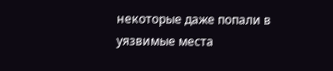некоторые даже попали в уязвимые места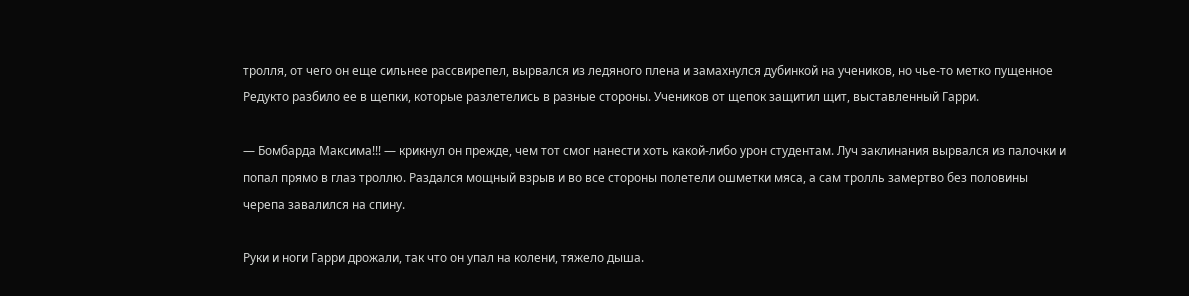тролля, от чего он еще сильнее рассвирепел, вырвался из ледяного плена и замахнулся дубинкой на учеников, но чье-то метко пущенное Редукто разбило ее в щепки, которые разлетелись в разные стороны. Учеников от щепок защитил щит, выставленный Гарри.

— Бомбарда Максима!!! — крикнул он прежде, чем тот смог нанести хоть какой-либо урон студентам. Луч заклинания вырвался из палочки и попал прямо в глаз троллю. Раздался мощный взрыв и во все стороны полетели ошметки мяса, а сам тролль замертво без половины черепа завалился на спину.

Руки и ноги Гарри дрожали, так что он упал на колени, тяжело дыша.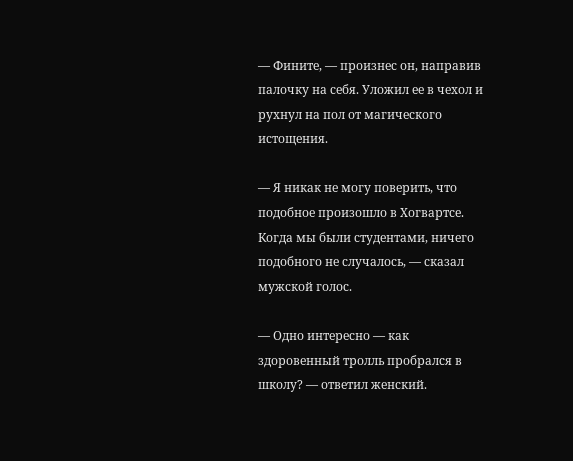— Фините, — произнес он, направив палочку на себя. Уложил ее в чехол и рухнул на пол от магического истощения.

— Я никак не могу поверить, что подобное произошло в Хогвартсе. Когда мы были студентами, ничего подобного не случалось, — сказал мужской голос.

— Одно интересно — как здоровенный тролль пробрался в школу? — ответил женский.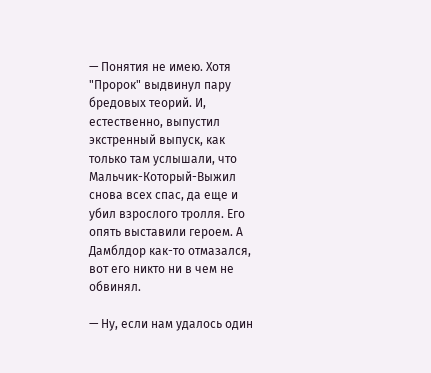— Понятия не имею. Хотя "Пророк" выдвинул пару бредовых теорий. И, естественно, выпустил экстренный выпуск, как только там услышали, что Мальчик-Который-Выжил снова всех спас, да еще и убил взрослого тролля. Его опять выставили героем. А Дамблдор как-то отмазался, вот его никто ни в чем не обвинял.

— Ну, если нам удалось один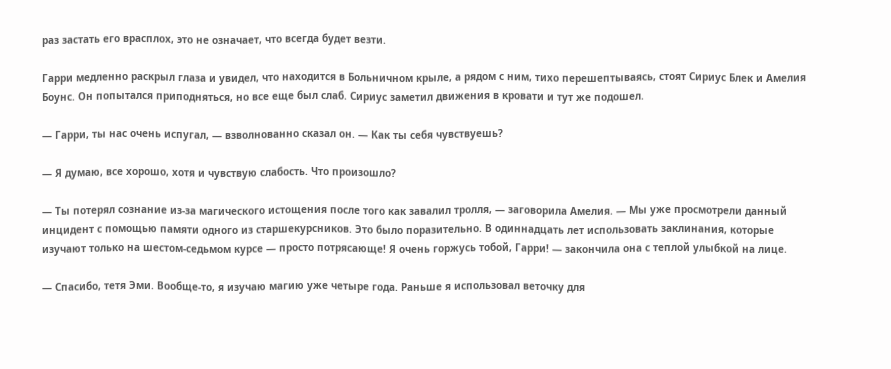раз застать его врасплох, это не означает, что всегда будет везти.

Гарри медленно раскрыл глаза и увидел, что находится в Больничном крыле, а рядом с ним, тихо перешептываясь, стоят Сириус Блек и Амелия Боунс. Он попытался приподняться, но все еще был слаб. Сириус заметил движения в кровати и тут же подошел.

— Гарри, ты нас очень испугал, — взволнованно сказал он. — Как ты себя чувствуешь?

— Я думаю, все хорошо, хотя и чувствую слабость. Что произошло?

— Ты потерял сознание из-за магического истощения после того как завалил тролля, — заговорила Амелия. — Мы уже просмотрели данный инцидент с помощью памяти одного из старшекурсников. Это было поразительно. В одиннадцать лет использовать заклинания, которые изучают только на шестом-седьмом курсе — просто потрясающе! Я очень горжусь тобой, Гарри! — закончила она с теплой улыбкой на лице.

— Спасибо, тетя Эми. Вообще-то, я изучаю магию уже четыре года. Раньше я использовал веточку для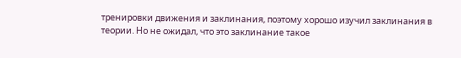тренировки движения и заклинания, поэтому хорошо изучил заклинания в теории. Но не ожидал, что это заклинание такое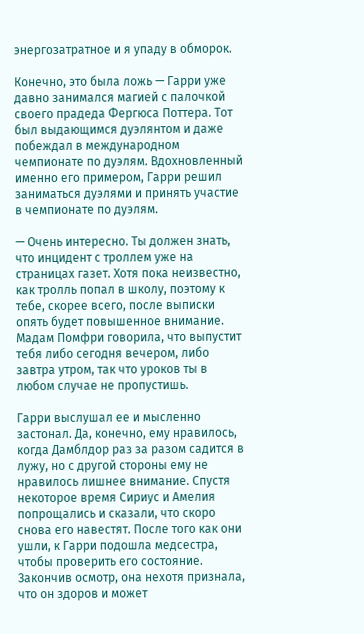энергозатратное и я упаду в обморок.

Конечно, это была ложь — Гарри уже давно занимался магией с палочкой своего прадеда Фергюса Поттера. Тот был выдающимся дуэлянтом и даже побеждал в международном чемпионате по дуэлям. Вдохновленный именно его примером, Гарри решил заниматься дуэлями и принять участие в чемпионате по дуэлям.

— Очень интересно. Ты должен знать, что инцидент с троллем уже на страницах газет. Хотя пока неизвестно, как тролль попал в школу, поэтому к тебе, скорее всего, после выписки опять будет повышенное внимание. Мадам Помфри говорила, что выпустит тебя либо сегодня вечером, либо завтра утром, так что уроков ты в любом случае не пропустишь.

Гарри выслушал ее и мысленно застонал. Да, конечно, ему нравилось, когда Дамблдор раз за разом садится в лужу, но с другой стороны ему не нравилось лишнее внимание. Спустя некоторое время Сириус и Амелия попрощались и сказали, что скоро снова его навестят. После того как они ушли, к Гарри подошла медсестра, чтобы проверить его состояние. Закончив осмотр, она нехотя признала, что он здоров и может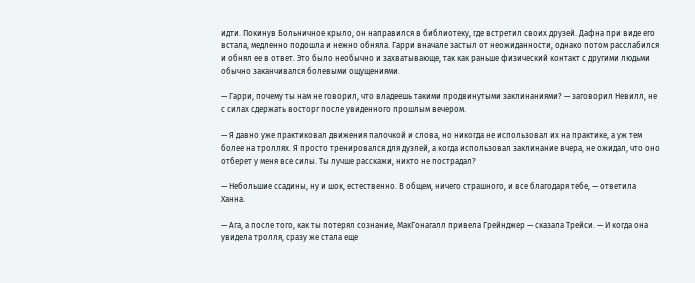идти. Покинув Больничное крыло, он направился в библиотеку, где встретил своих друзей. Дафна при виде его встала, медленно подошла и нежно обняла. Гарри вначале застыл от неожиданности, однако потом расслабился и обнял ее в ответ. Это было необычно и захватывающе, так как раньше физический контакт с другими людьми обычно заканчивался болевыми ощущениями.

— Гарри, почему ты нам не говорил, что владеешь такими продвинутыми заклинаниями? — заговорил Невилл, не с силах сдержать восторг после увиденного прошлым вечером.

— Я давно уже практиковал движения палочкой и слова, но никогда не использовал их на практике, а уж тем более на троллях. Я просто тренировался для дуэлей, а когда использовал заклинание вчера, не ожидал, что оно отберет у меня все силы. Ты лучше расскажи, никто не пострадал?

— Небольшие ссадины, ну и шок, естественно. В общем, ничего страшного, и все благодаря тебе, — ответила Ханна.

— Ага, а после того, как ты потерял сознание, МакГонагалл привела Грейнджер — сказала Трейси. — И когда она увидела тролля, сразу же стала еще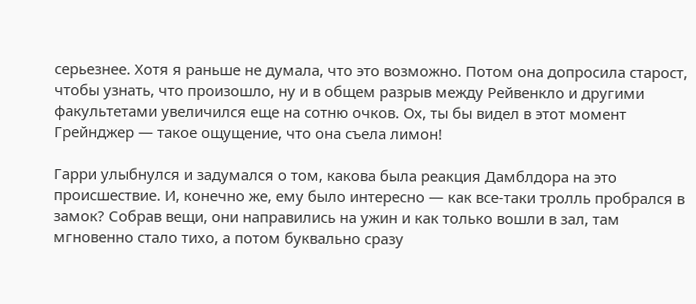серьезнее. Хотя я раньше не думала, что это возможно. Потом она допросила старост, чтобы узнать, что произошло, ну и в общем разрыв между Рейвенкло и другими факультетами увеличился еще на сотню очков. Ох, ты бы видел в этот момент Грейнджер — такое ощущение, что она съела лимон!

Гарри улыбнулся и задумался о том, какова была реакция Дамблдора на это происшествие. И, конечно же, ему было интересно — как все-таки тролль пробрался в замок? Собрав вещи, они направились на ужин и как только вошли в зал, там мгновенно стало тихо, а потом буквально сразу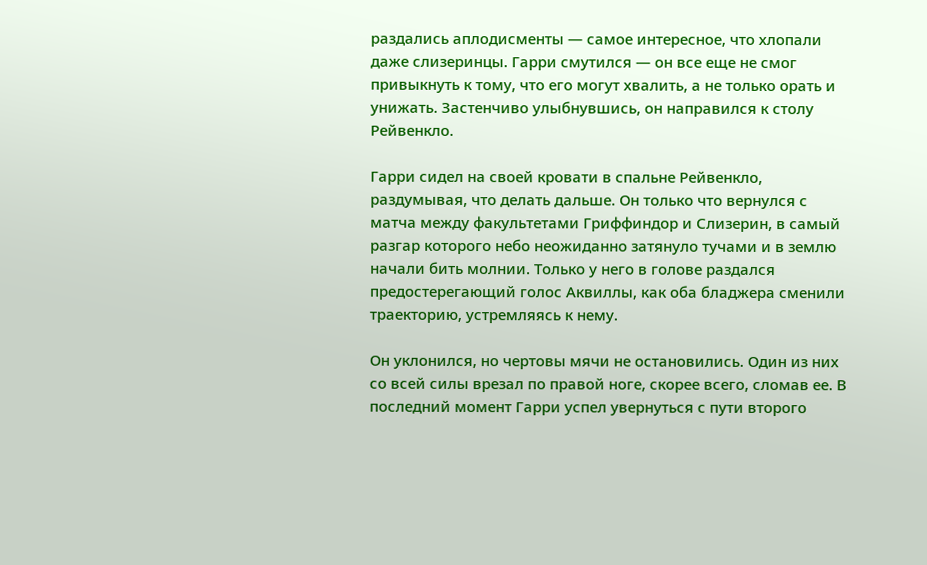раздались аплодисменты — самое интересное, что хлопали даже слизеринцы. Гарри смутился — он все еще не смог привыкнуть к тому, что его могут хвалить, а не только орать и унижать. Застенчиво улыбнувшись, он направился к столу Рейвенкло.

Гарри сидел на своей кровати в спальне Рейвенкло, раздумывая, что делать дальше. Он только что вернулся с матча между факультетами Гриффиндор и Слизерин, в самый разгар которого небо неожиданно затянуло тучами и в землю начали бить молнии. Только у него в голове раздался предостерегающий голос Аквиллы, как оба бладжера сменили траекторию, устремляясь к нему.

Он уклонился, но чертовы мячи не остановились. Один из них со всей силы врезал по правой ноге, скорее всего, сломав ее. В последний момент Гарри успел увернуться с пути второго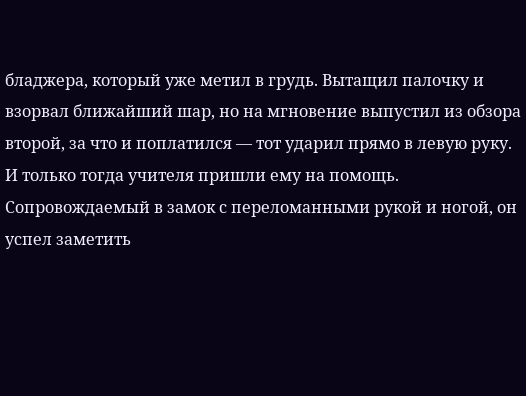бладжера, который уже метил в грудь. Вытащил палочку и взорвал ближайший шар, но на мгновение выпустил из обзора второй, за что и поплатился — тот ударил прямо в левую руку. И только тогда учителя пришли ему на помощь. Сопровождаемый в замок с переломанными рукой и ногой, он успел заметить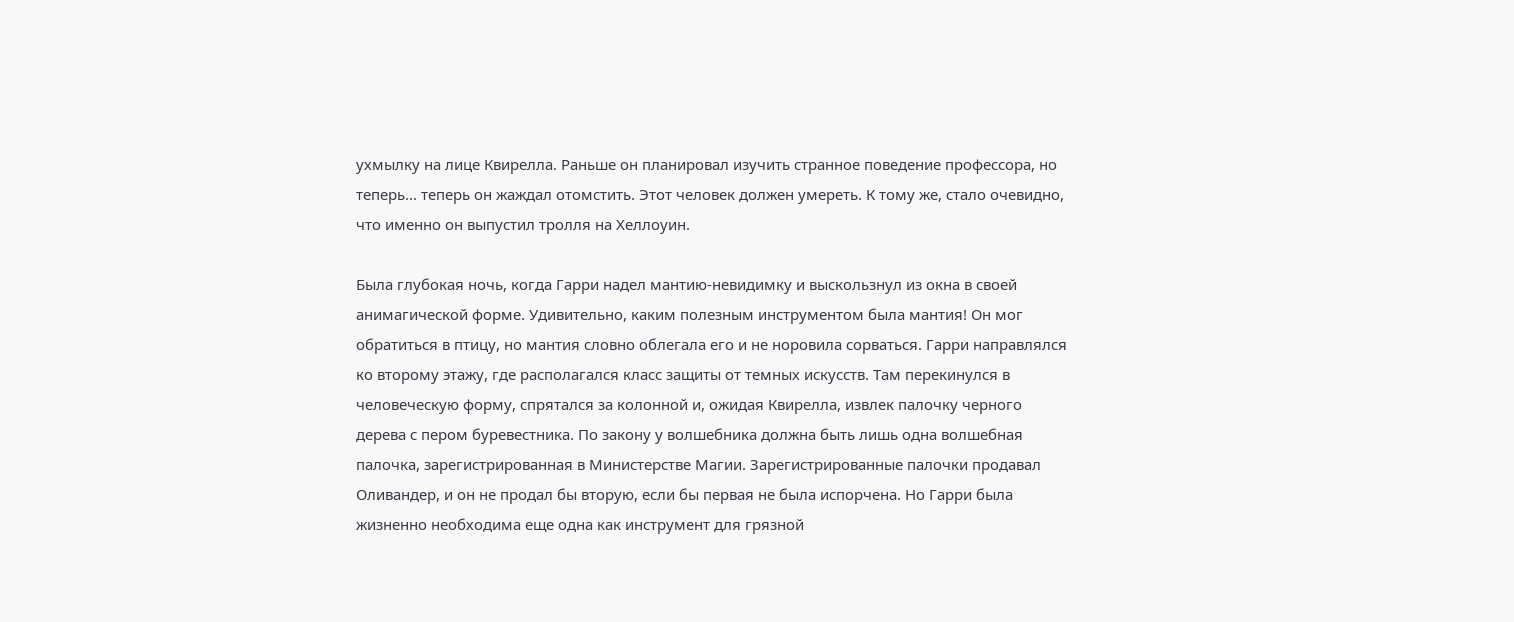ухмылку на лице Квирелла. Раньше он планировал изучить странное поведение профессора, но теперь... теперь он жаждал отомстить. Этот человек должен умереть. К тому же, стало очевидно, что именно он выпустил тролля на Хеллоуин.

Была глубокая ночь, когда Гарри надел мантию-невидимку и выскользнул из окна в своей анимагической форме. Удивительно, каким полезным инструментом была мантия! Он мог обратиться в птицу, но мантия словно облегала его и не норовила сорваться. Гарри направлялся ко второму этажу, где располагался класс защиты от темных искусств. Там перекинулся в человеческую форму, спрятался за колонной и, ожидая Квирелла, извлек палочку черного дерева с пером буревестника. По закону у волшебника должна быть лишь одна волшебная палочка, зарегистрированная в Министерстве Магии. Зарегистрированные палочки продавал Оливандер, и он не продал бы вторую, если бы первая не была испорчена. Но Гарри была жизненно необходима еще одна как инструмент для грязной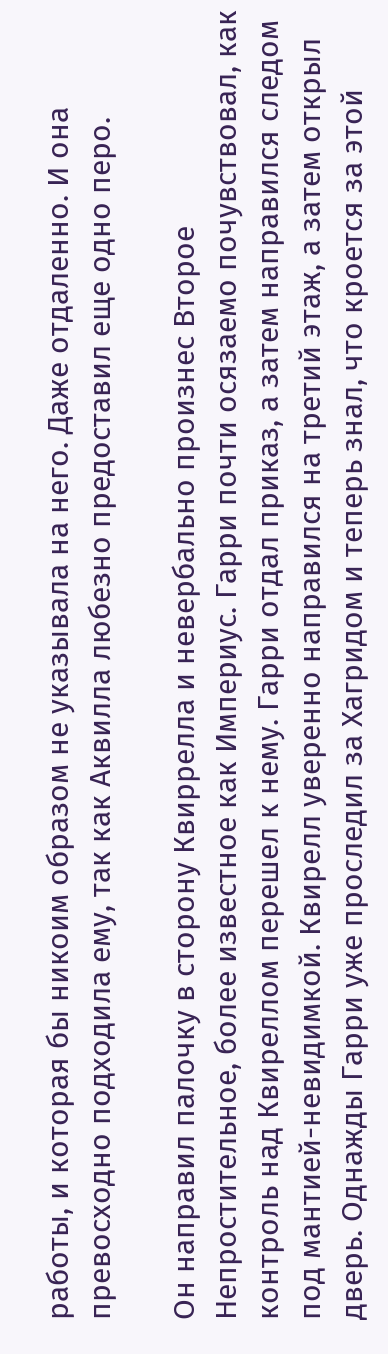работы, и которая бы никоим образом не указывала на него. Даже отдаленно. И она превосходно подходила ему, так как Аквилла любезно предоставил еще одно перо.

Он направил палочку в сторону Квиррелла и невербально произнес Второе Непростительное, более известное как Империус. Гарри почти осязаемо почувствовал, как контроль над Квиреллом перешел к нему. Гарри отдал приказ, а затем направился следом под мантией-невидимкой. Квирелл уверенно направился на третий этаж, а затем открыл дверь. Однажды Гарри уже проследил за Хагридом и теперь знал, что кроется за этой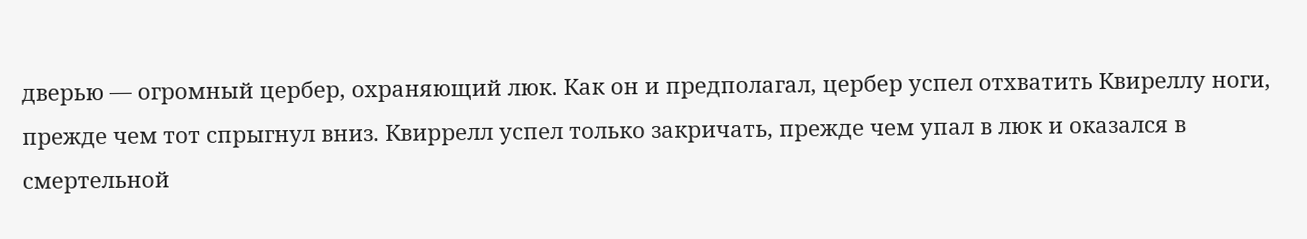дверью — огромный цербер, охраняющий люк. Как он и предполагал, цербер успел отхватить Квиреллу ноги, прежде чем тот спрыгнул вниз. Квиррелл успел только закричать, прежде чем упал в люк и оказался в смертельной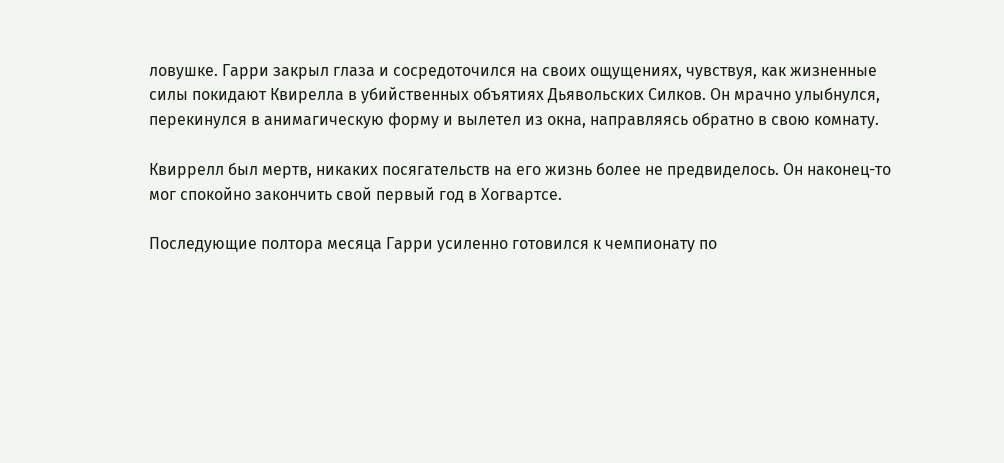ловушке. Гарри закрыл глаза и сосредоточился на своих ощущениях, чувствуя, как жизненные силы покидают Квирелла в убийственных объятиях Дьявольских Силков. Он мрачно улыбнулся, перекинулся в анимагическую форму и вылетел из окна, направляясь обратно в свою комнату.

Квиррелл был мертв, никаких посягательств на его жизнь более не предвиделось. Он наконец-то мог спокойно закончить свой первый год в Хогвартсе.

Последующие полтора месяца Гарри усиленно готовился к чемпионату по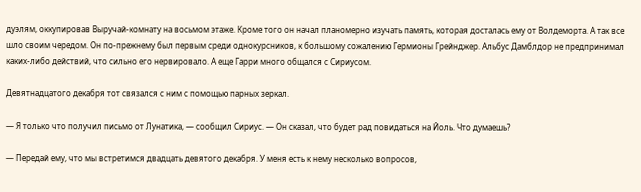дуэлям, оккупировав Выручай-комнату на восьмом этаже. Кроме того он начал планомерно изучать память, которая досталась ему от Волдеморта. А так все шло своим чередом. Он по-прежнему был первым среди однокурсников, к большому сожалению Гермионы Грейнджер. Альбус Дамблдор не предпринимал каких-либо действий, что сильно его нервировало. А еще Гарри много общался с Сириусом.

Девятнадцатого декабря тот связался с ним с помощью парных зеркал.

— Я только что получил письмо от Лунатика, — сообщил Сириус. — Он сказал, что будет рад повидаться на Йоль. Что думаешь?

— Передай ему, что мы встретимся двадцать девятого декабря. У меня есть к нему несколько вопросов,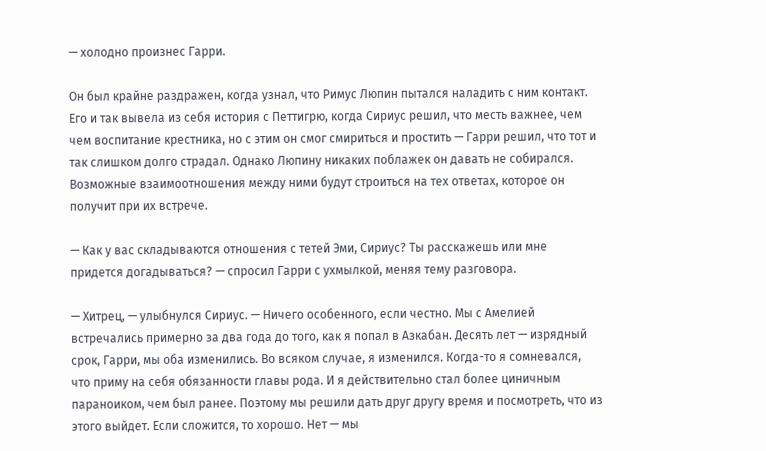— холодно произнес Гарри.

Он был крайне раздражен, когда узнал, что Римус Люпин пытался наладить с ним контакт. Его и так вывела из себя история с Петтигрю, когда Сириус решил, что месть важнее, чем чем воспитание крестника, но с этим он смог смириться и простить — Гарри решил, что тот и так слишком долго страдал. Однако Люпину никаких поблажек он давать не собирался. Возможные взаимоотношения между ними будут строиться на тех ответах, которое он получит при их встрече.

— Как у вас складываются отношения с тетей Эми, Сириус? Ты расскажешь или мне придется догадываться? — спросил Гарри с ухмылкой, меняя тему разговора.

— Хитрец, — улыбнулся Сириус. — Ничего особенного, если честно. Мы с Амелией встречались примерно за два года до того, как я попал в Азкабан. Десять лет — изрядный срок, Гарри, мы оба изменились. Во всяком случае, я изменился. Когда-то я сомневался, что приму на себя обязанности главы рода. И я действительно стал более циничным параноиком, чем был ранее. Поэтому мы решили дать друг другу время и посмотреть, что из этого выйдет. Если сложится, то хорошо. Нет — мы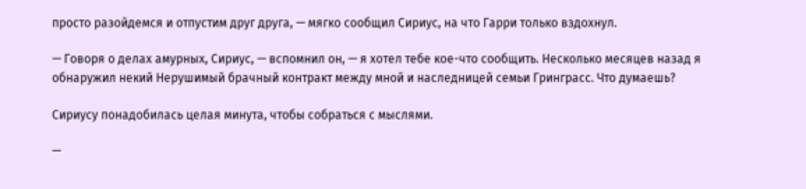просто разойдемся и отпустим друг друга, — мягко сообщил Сириус, на что Гарри только вздохнул.

— Говоря о делах амурных, Сириус, — вспомнил он, — я хотел тебе кое-что сообщить. Несколько месяцев назад я обнаружил некий Нерушимый брачный контракт между мной и наследницей семьи Гринграсс. Что думаешь?

Сириусу понадобилась целая минута, чтобы собраться с мыслями.

—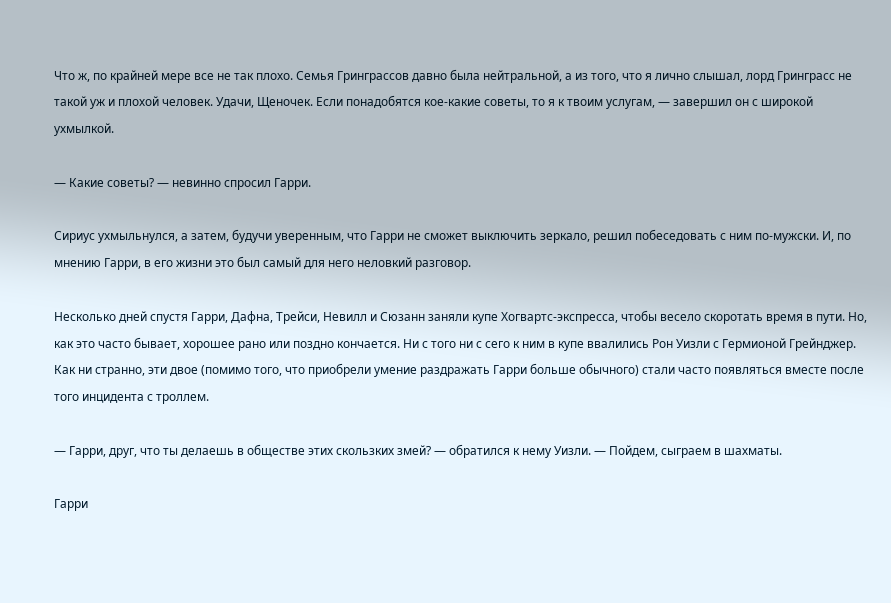Что ж, по крайней мере все не так плохо. Семья Гринграссов давно была нейтральной, а из того, что я лично слышал, лорд Гринграсс не такой уж и плохой человек. Удачи, Щеночек. Если понадобятся кое-какие советы, то я к твоим услугам, — завершил он с широкой ухмылкой.

— Какие советы? — невинно спросил Гарри.

Сириус ухмыльнулся, а затем, будучи уверенным, что Гарри не сможет выключить зеркало, решил побеседовать с ним по-мужски. И, по мнению Гарри, в его жизни это был самый для него неловкий разговор.

Несколько дней спустя Гарри, Дафна, Трейси, Невилл и Сюзанн заняли купе Хогвартс-экспресса, чтобы весело скоротать время в пути. Но, как это часто бывает, хорошее рано или поздно кончается. Ни с того ни с сего к ним в купе ввалились Рон Уизли с Гермионой Грейнджер. Как ни странно, эти двое (помимо того, что приобрели умение раздражать Гарри больше обычного) стали часто появляться вместе после того инцидента с троллем.

— Гарри, друг, что ты делаешь в обществе этих скользких змей? — обратился к нему Уизли. — Пойдем, сыграем в шахматы.

Гарри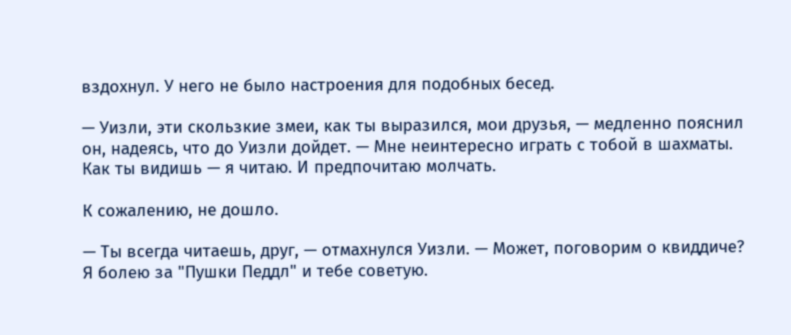вздохнул. У него не было настроения для подобных бесед.

— Уизли, эти скользкие змеи, как ты выразился, мои друзья, — медленно пояснил он, надеясь, что до Уизли дойдет. — Мне неинтересно играть с тобой в шахматы. Как ты видишь — я читаю. И предпочитаю молчать.

К сожалению, не дошло.

— Ты всегда читаешь, друг, — отмахнулся Уизли. — Может, поговорим о квиддиче? Я болею за "Пушки Педдл" и тебе советую.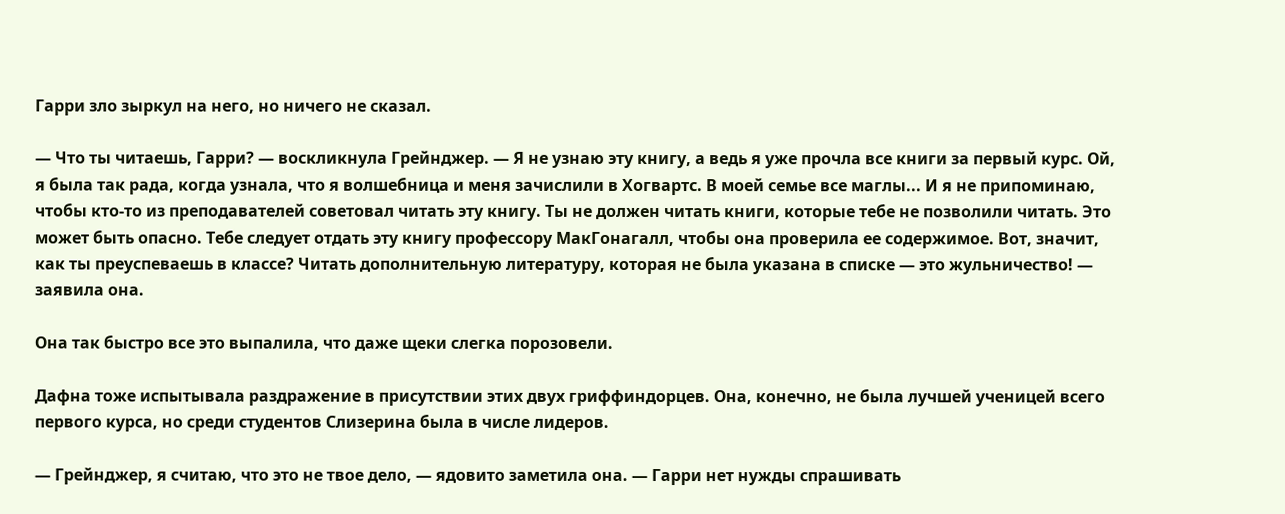Гарри зло зыркул на него, но ничего не сказал.

— Что ты читаешь, Гарри? — воскликнула Грейнджер. — Я не узнаю эту книгу, а ведь я уже прочла все книги за первый курс. Ой, я была так рада, когда узнала, что я волшебница и меня зачислили в Хогвартс. В моей семье все маглы... И я не припоминаю, чтобы кто-то из преподавателей советовал читать эту книгу. Ты не должен читать книги, которые тебе не позволили читать. Это может быть опасно. Тебе следует отдать эту книгу профессору МакГонагалл, чтобы она проверила ее содержимое. Вот, значит, как ты преуспеваешь в классе? Читать дополнительную литературу, которая не была указана в списке — это жульничество! — заявила она.

Она так быстро все это выпалила, что даже щеки слегка порозовели.

Дафна тоже испытывала раздражение в присутствии этих двух гриффиндорцев. Она, конечно, не была лучшей ученицей всего первого курса, но среди студентов Слизерина была в числе лидеров.

— Грейнджер, я считаю, что это не твое дело, — ядовито заметила она. — Гарри нет нужды спрашивать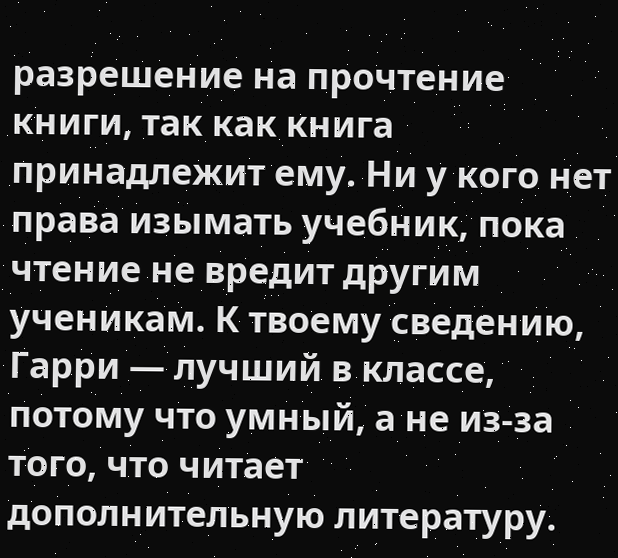разрешение на прочтение книги, так как книга принадлежит ему. Ни у кого нет права изымать учебник, пока чтение не вредит другим ученикам. К твоему сведению, Гарри — лучший в классе, потому что умный, а не из-за того, что читает дополнительную литературу.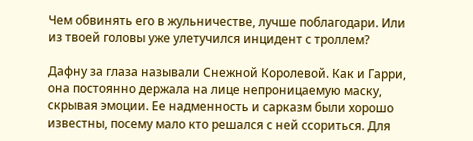Чем обвинять его в жульничестве, лучше поблагодари. Или из твоей головы уже улетучился инцидент с троллем?

Дафну за глаза называли Снежной Королевой. Как и Гарри, она постоянно держала на лице непроницаемую маску, скрывая эмоции. Ее надменность и сарказм были хорошо известны, посему мало кто решался с ней ссориться. Для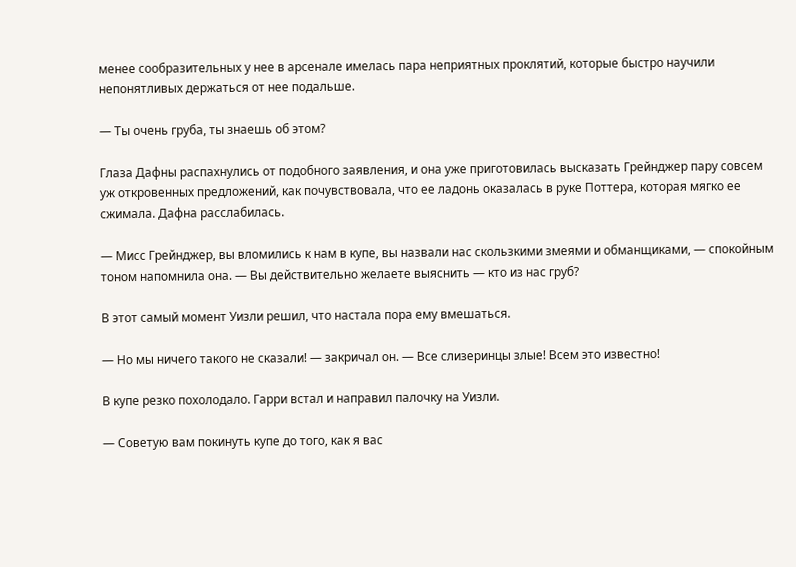менее сообразительных у нее в арсенале имелась пара неприятных проклятий, которые быстро научили непонятливых держаться от нее подальше.

— Ты очень груба, ты знаешь об этом?

Глаза Дафны распахнулись от подобного заявления, и она уже приготовилась высказать Грейнджер пару совсем уж откровенных предложений, как почувствовала, что ее ладонь оказалась в руке Поттера, которая мягко ее сжимала. Дафна расслабилась.

— Мисс Грейнджер, вы вломились к нам в купе, вы назвали нас скользкими змеями и обманщиками, — спокойным тоном напомнила она. — Вы действительно желаете выяснить — кто из нас груб?

В этот самый момент Уизли решил, что настала пора ему вмешаться.

— Но мы ничего такого не сказали! — закричал он. — Все слизеринцы злые! Всем это известно!

В купе резко похолодало. Гарри встал и направил палочку на Уизли.

— Советую вам покинуть купе до того, как я вас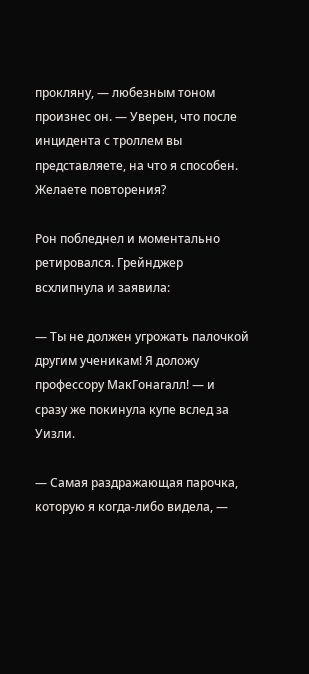прокляну, — любезным тоном произнес он. — Уверен, что после инцидента с троллем вы представляете, на что я способен. Желаете повторения?

Рон побледнел и моментально ретировался. Грейнджер всхлипнула и заявила:

— Ты не должен угрожать палочкой другим ученикам! Я доложу профессору МакГонагалл! — и сразу же покинула купе вслед за Уизли.

— Самая раздражающая парочка, которую я когда-либо видела, —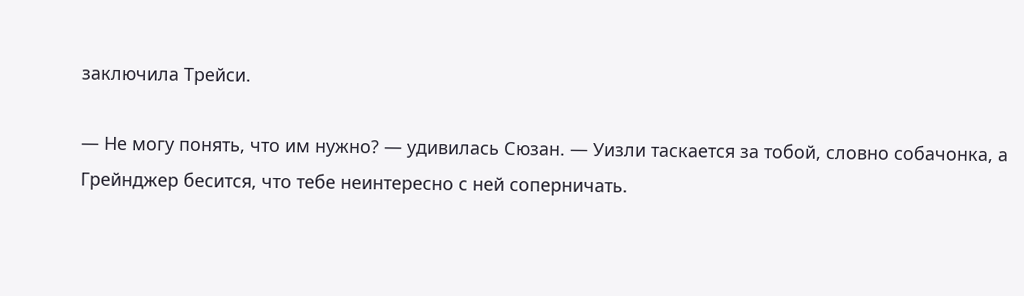заключила Трейси.

— Не могу понять, что им нужно? — удивилась Сюзан. — Уизли таскается за тобой, словно собачонка, а Грейнджер бесится, что тебе неинтересно с ней соперничать.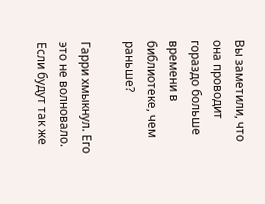Вы заметили, что она проводит гораздо больше времени в библиотеке, чем раньше?

Гарри хмыкнул. Его это не волновало. Если будут так же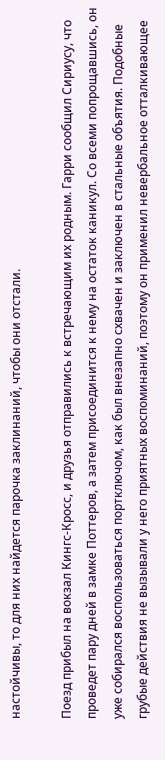настойчивы, то для них найдется парочка заклинаний, чтобы они отстали.

Поезд прибыл на вокзал Кингс-Кросс, и друзья отправились к встречающим их родным. Гарри сообщил Сириусу, что проведет пару дней в замке Поттеров, а затем присоединится к нему на остаток каникул. Со всеми попрощавшись, он уже собирался воспользоваться портключом, как был внезапно схвачен и заключен в стальные объятия. Подобные грубые действия не вызывали у него приятных воспоминаний, поэтому он применил невербальное отталкивающее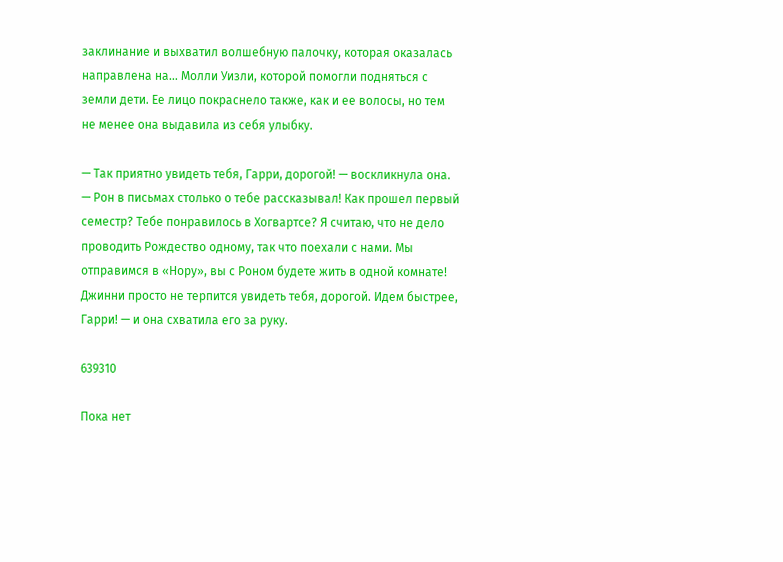заклинание и выхватил волшебную палочку, которая оказалась направлена на... Молли Уизли, которой помогли подняться с земли дети. Ее лицо покраснело также, как и ее волосы, но тем не менее она выдавила из себя улыбку.

— Так приятно увидеть тебя, Гарри, дорогой! — воскликнула она. — Рон в письмах столько о тебе рассказывал! Как прошел первый семестр? Тебе понравилось в Хогвартсе? Я считаю, что не дело проводить Рождество одному, так что поехали с нами. Мы отправимся в «Нору», вы с Роном будете жить в одной комнате! Джинни просто не терпится увидеть тебя, дорогой. Идем быстрее, Гарри! — и она схватила его за руку.

639310

Пока нет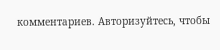комментариев. Авторизуйтесь, чтобы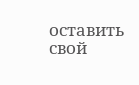оставить свой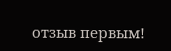отзыв первым!